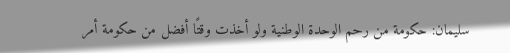سليمان: حكومة من رحم الوحدة الوطنية ولو أخذت وقتًا أفضل من حكومة أمر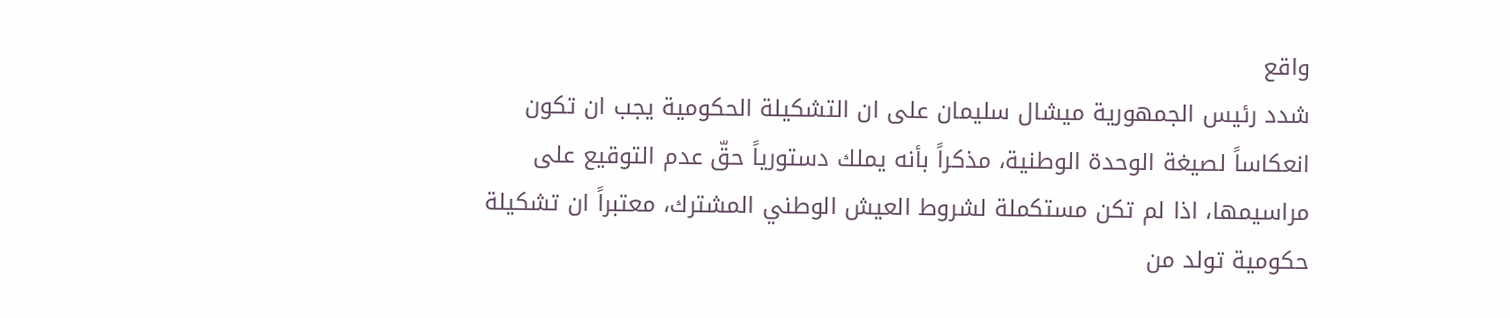واقع
شدد رئيس الجمهورية ميشال سليمان على ان التشكيلة الحكومية يجب ان تكون انعكاساً لصيغة الوحدة الوطنية، مذكراً بأنه يملك دستورياً حقّ عدم التوقيع على مراسيمها، اذا لم تكن مستكملة لشروط العيش الوطني المشترك، معتبراً ان تشكيلة حكومية تولد من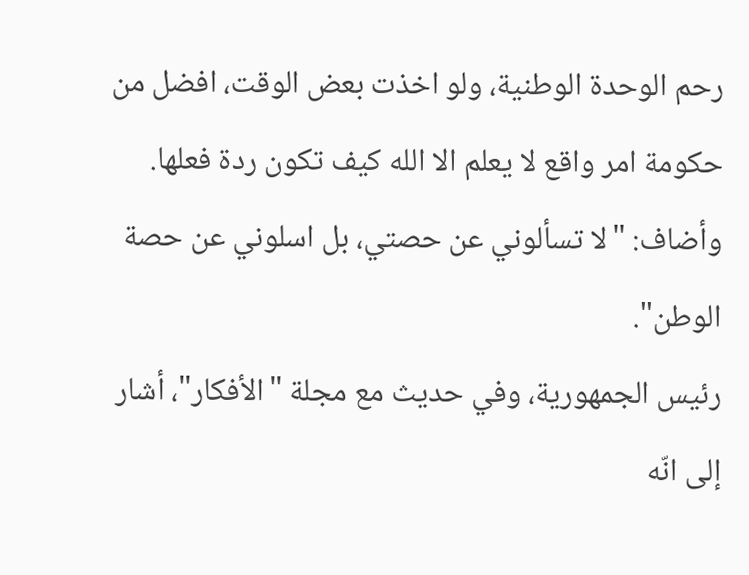رحم الوحدة الوطنية، ولو اخذت بعض الوقت، افضل من حكومة امر واقع لا يعلم الا الله كيف تكون ردة فعلها. وأضاف: "لا تسألوني عن حصتي، بل اسلوني عن حصة الوطن".
رئيس الجمهورية، وفي حديث مع مجلة "الأفكار"، أشار إلى انّه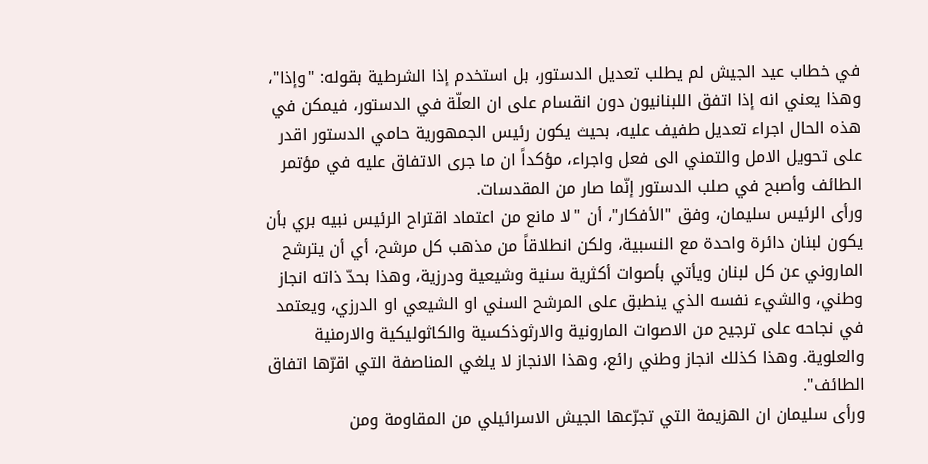في خطاب عيد الجيش لم يطلب تعديل الدستور، بل استخدم إذا الشرطية بقوله: "وإذا"، وهذا يعني انه إذا اتفق اللبنانيون دون انقسام على ان العلّة في الدستور، فيمكن في هذه الحال اجراء تعديل طفيف عليه، بحيث يكون رئيس الجمهورية حامي الدستور اقدر على تحويل الامل والتمني الى فعل واجراء، مؤكداً ان ما جرى الاتفاق عليه في مؤتمر الطائف وأصبح في صلب الدستور إنّما صار من المقدسات.
ورأى الرئيس سليمان، وفق "الأفكار"، أن "لا مانع من اعتماد اقتراح الرئيس نبيه بري بأن يكون لبنان دائرة واحدة مع النسبية، ولكن انطلاقاً من مذهب كل مرشح، أي أن يترشح الماروني عن كل لبنان ويأتي بأصوات أكثرية سنية وشيعية ودرزية، وهذا بحدّ ذاته انجاز وطني، والشيء نفسه الذي ينطبق على المرشح السني او الشيعي او الدرزي، ويعتمد في نجاحه على ترجيح من الاصوات المارونية والارثوذكسية والكاثوليكية والارمنية والعلوية. وهذا كذلك انجاز وطني رائع، وهذا الانجاز لا يلغي المناصفة التي اقرّها اتفاق الطائف".
ورأى سليمان ان الهزيمة التي تجرّعها الجيش الاسرائيلي من المقاومة ومن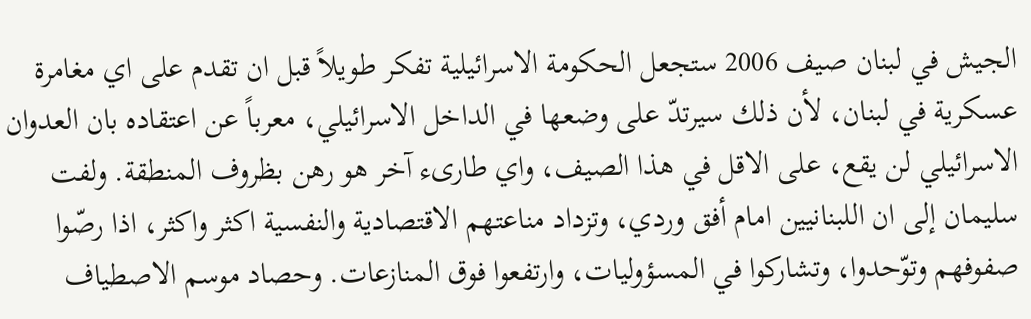الجيش في لبنان صيف 2006 ستجعل الحكومة الاسرائيلية تفكر طويلاً قبل ان تقدم على اي مغامرة عسكرية في لبنان، لأن ذلك سيرتدّ على وضعها في الداخل الاسرائيلي، معرباً عن اعتقاده بان العدوان الاسرائيلي لن يقع، على الاقل في هذا الصيف، واي طارىء آخر هو رهن بظروف المنطقة. ولفت سليمان إلى ان اللبنانيين امام أفق وردي، وتزداد مناعتهم الاقتصادية والنفسية اكثر واكثر، اذا رصّوا صفوفهم وتوّحدوا، وتشاركوا في المسؤوليات، وارتفعوا فوق المنازعات. وحصاد موسم الاصطياف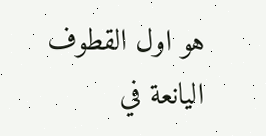هو اول القطوف اليانعة في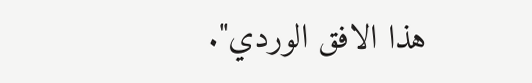هذا الافق الوردي".